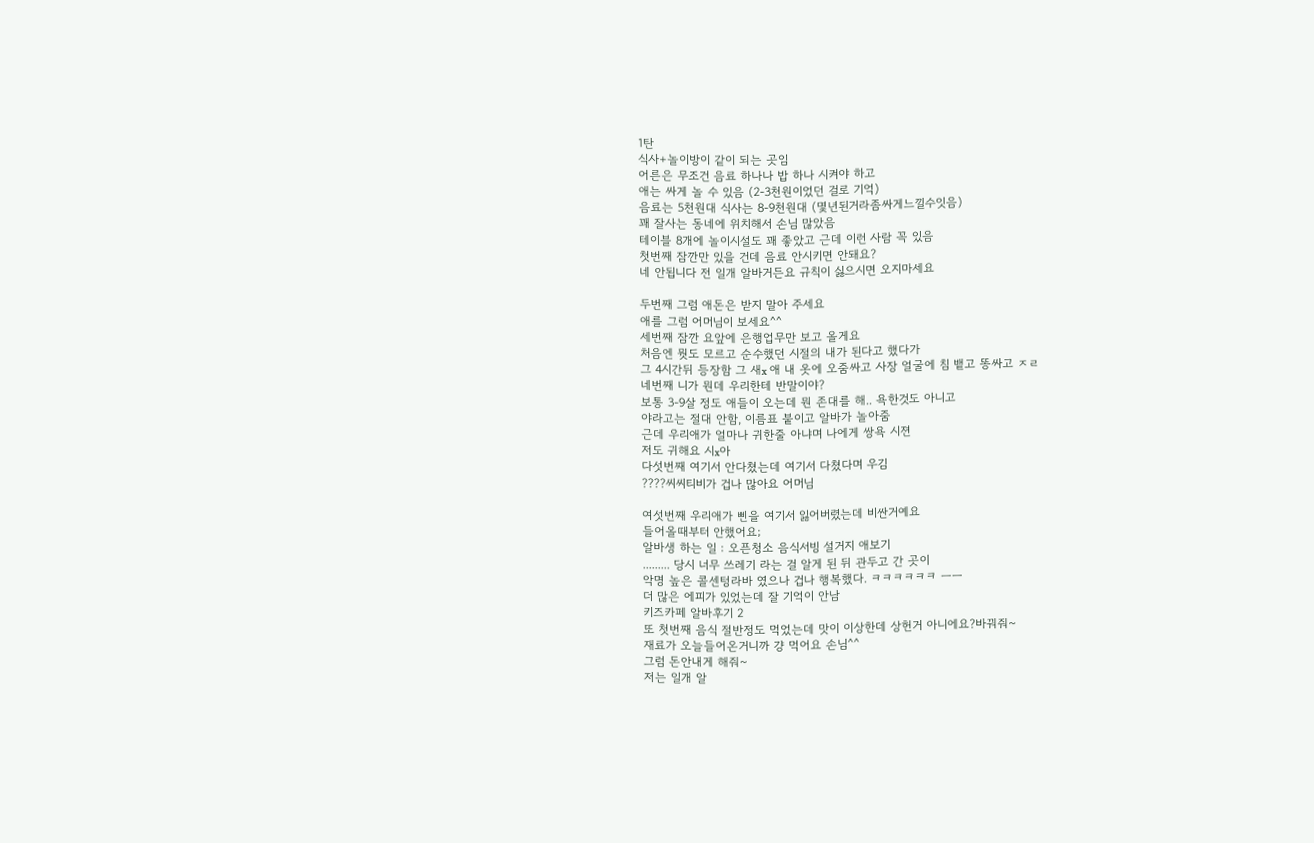1탄
식사+놀이방이 같이 되는 곳임
어른은 무조건 음료 하나나 밥 하나 시켜야 하고
애는 싸게 놀 수 있음 (2-3천원이었던 걸로 기억)
음료는 5천원대 식사는 8-9천원대 (몇년된거라좀싸게느낄수잇음)
꽤 잘사는 동네에 위치해서 손님 많았음
테이블 8개에 놀이시설도 꽤 좋았고 근데 이런 사람 꼭 있음
첫번째 잠깐만 있을 건데 음료 안시키면 안돼요?
네 안됩니다 전 일개 알바거든요 규칙이 싫으시면 오지마세요

두번째 그럼 애돈은 받지 말아 주세요
애를 그럼 어머님이 보세요^^
세번째 잠깐 요앞에 은행업무만 보고 올게요
처음엔 뭣도 모르고 순수했던 시절의 내가 된다고 했다가
그 4시간뒤 등장함 그 새x 애 내 옷에 오줌싸고 사장 얼굴에 침 뱉고 똥싸고 ㅈㄹ
네번째 니가 뭔데 우리한테 반말이야?
보통 3-9살 정도 애들이 오는데 뭔 존대를 해.. 욕한것도 아니고
야라고는 절대 안함, 이름표 붙이고 알바가 놀아줌
근데 우리애가 얼마나 귀한줄 아냐며 나에게 쌍욕 시젼
저도 귀해요 시x아
다섯번째 여기서 안다쳤는데 여기서 다쳤다며 우김
????씨씨티비가 겁나 많아요 어머님

여섯번째 우리애가 삔을 여기서 잃어버렸는데 비싼거예요
들어올때부터 안했어요;
알바생 하는 일 : 오픈청소 음식서빙 설거지 애보기
......... 당시 너무 쓰레기 라는 걸 알게 된 뒤 관두고 간 곳이
악명 높은 콜센텅라바 였으나 겁나 행복했다. ㅋㅋㅋㅋㅋㅋ ㅡㅡ
더 많은 에피가 있었는데 잘 기억이 안남
키즈카페 알바후기 2
또 첫번째 음식 절반정도 먹었는데 맛이 이상한데 상헌거 아니에요?바꿔줘~
재료가 오늘들어온거니까 걍 먹어요 손님^^
그럼 돈안내게 해줘~
저는 일개 알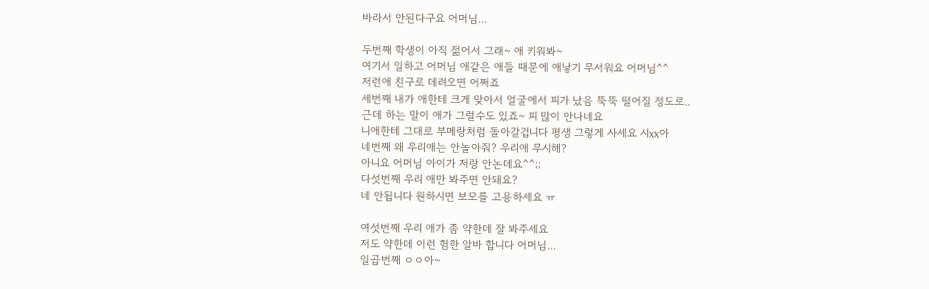바라서 안된다구요 어머님...

두번째 학생이 아직 젊어서 그래~ 애 키워봐~
여기서 일하고 어머님 애같은 애들 때문에 애낳기 무서워요 어머님^^
저런애 친구로 데려오면 어쩌죠
세번째 내가 애한테 크게 맞아서 얼굴에서 피가 났음 뚝뚝 떨어질 정도로..
근데 하는 말이 애가 그럴수도 있죠~ 피 많이 안나네요
니애한테 그대로 부메랑처럼 돌아갈겁니다 평생 그렇게 사세요 시xx아
네번째 왜 우리애는 안놀아줘? 우리애 무시해?
아니요 어머님 아이가 저랑 안논데요^^;;
다섯번째 우리 애만 봐주면 안돼요?
네 안됩니다 원하시면 보모를 고용하세요 ㅠ

여섯번째 우리 애가 좀 약한데 잘 봐주세요
저도 약한데 이런 험한 알바 합니다 어머님...
일곱번째 ㅇㅇ아~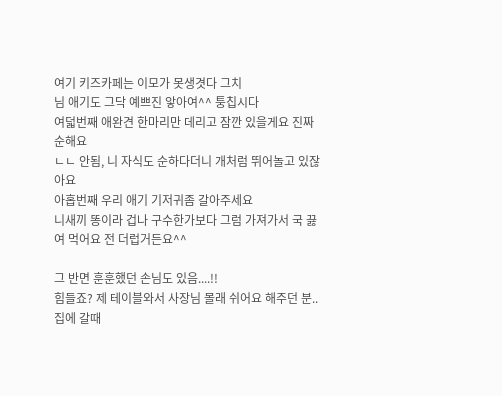여기 키즈카페는 이모가 못생겻다 그치
님 애기도 그닥 예쁘진 앟아여^^ 퉁칩시다
여덟번째 애완견 한마리만 데리고 잠깐 있을게요 진짜 순해요
ㄴㄴ 안됨, 니 자식도 순하다더니 개처럼 뛰어놀고 있잖아요
아홉번째 우리 애기 기저귀좀 갈아주세요
니새끼 똥이라 겁나 구수한가보다 그럼 가져가서 국 끓여 먹어요 전 더럽거든요^^

그 반면 훈훈했던 손님도 있음....!!
힘들죠? 제 테이블와서 사장님 몰래 쉬어요 해주던 분..
집에 갈때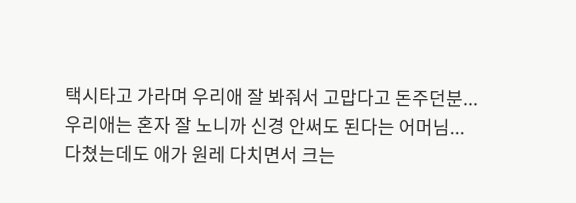택시타고 가라며 우리애 잘 봐줘서 고맙다고 돈주던분...
우리애는 혼자 잘 노니까 신경 안써도 된다는 어머님...
다쳤는데도 애가 원레 다치면서 크는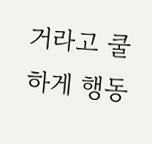거라고 쿨하게 행동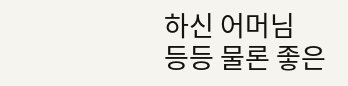하신 어머님
등등 물론 좋은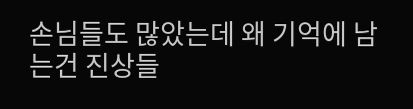손님들도 많았는데 왜 기억에 남는건 진상들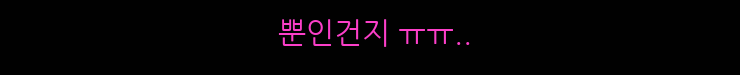뿐인건지 ㅠㅠ..